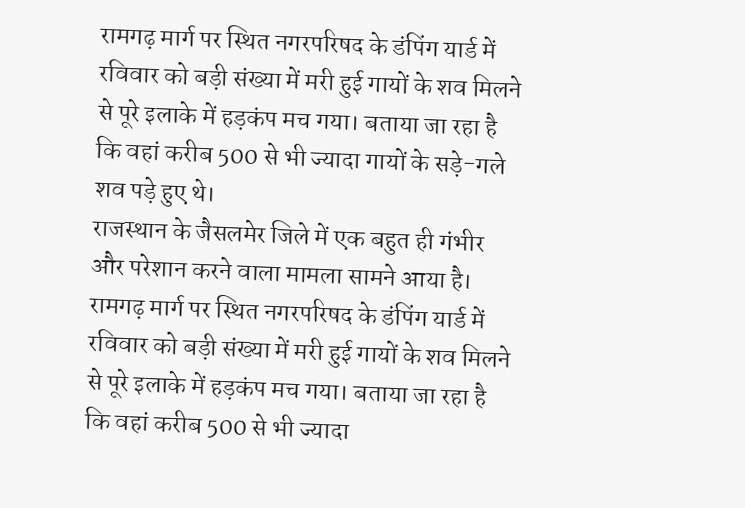रामगढ़ मार्ग पर स्थित नगरपरिषद के डंपिंग यार्ड में रविवार को बड़ी संख्या में मरी हुई गायों के शव मिलने से पूरे इलाके में हड़कंप मच गया। बताया जा रहा है कि वहां करीब 500 से भी ज्यादा गायों के सड़े-गले शव पड़े हुए थे।
राजस्थान के जैसलमेर जिले में एक बहुत ही गंभीर और परेशान करने वाला मामला सामने आया है। रामगढ़ मार्ग पर स्थित नगरपरिषद के डंपिंग यार्ड में रविवार को बड़ी संख्या में मरी हुई गायों के शव मिलने से पूरे इलाके में हड़कंप मच गया। बताया जा रहा है कि वहां करीब 500 से भी ज्यादा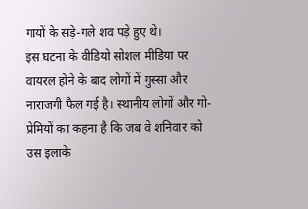गायों के सड़े-गले शव पड़े हुए थे।
इस घटना के वीडियो सोशल मीडिया पर वायरल होने के बाद लोगों में गुस्सा और नाराजगी फैल गई है। स्थानीय लोगों और गो-प्रेमियों का कहना है कि जब वे शनिवार को उस इलाके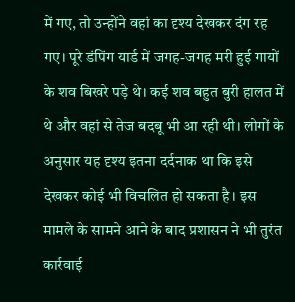में गए, तो उन्होंने वहां का दृश्य देखकर दंग रह गए। पूरे डंपिंग यार्ड में जगह-जगह मरी हुई गायों के शव बिखरे पड़े थे। कई शव बहुत बुरी हालत में थे और वहां से तेज बदबू भी आ रही थी। लोगों के अनुसार यह दृश्य इतना दर्दनाक था कि इसे देखकर कोई भी विचलित हो सकता है। इस मामले के सामने आने के बाद प्रशासन ने भी तुरंत कार्रवाई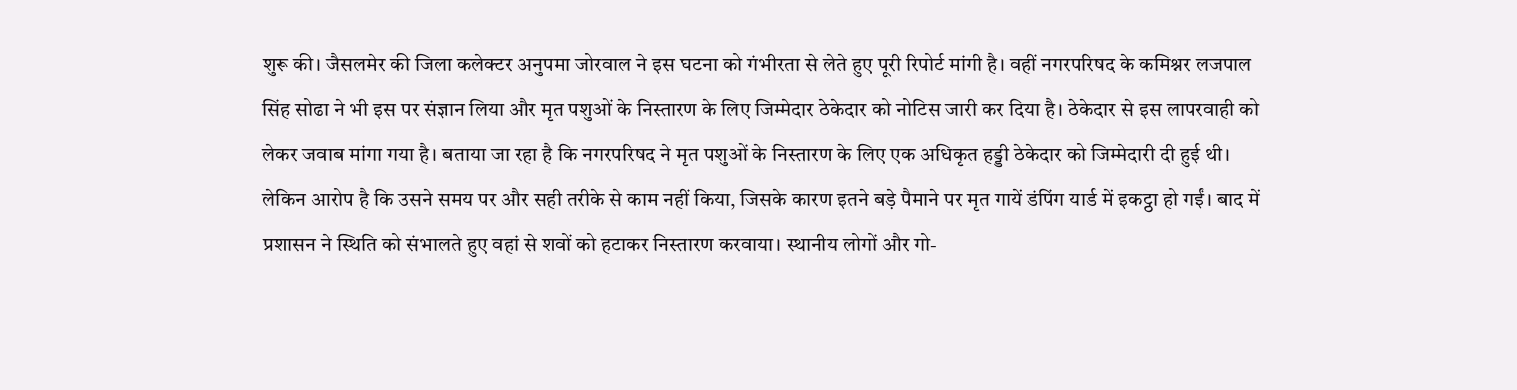शुरू की। जैसलमेर की जिला कलेक्टर अनुपमा जोरवाल ने इस घटना को गंभीरता से लेते हुए पूरी रिपोर्ट मांगी है। वहीं नगरपरिषद के कमिश्नर लजपाल सिंह सोढा ने भी इस पर संज्ञान लिया और मृत पशुओं के निस्तारण के लिए जिम्मेदार ठेकेदार को नोटिस जारी कर दिया है। ठेकेदार से इस लापरवाही को लेकर जवाब मांगा गया है। बताया जा रहा है कि नगरपरिषद ने मृत पशुओं के निस्तारण के लिए एक अधिकृत हड्डी ठेकेदार को जिम्मेदारी दी हुई थी। लेकिन आरोप है कि उसने समय पर और सही तरीके से काम नहीं किया, जिसके कारण इतने बड़े पैमाने पर मृत गायें डंपिंग यार्ड में इकट्ठा हो गईं। बाद में प्रशासन ने स्थिति को संभालते हुए वहां से शवों को हटाकर निस्तारण करवाया। स्थानीय लोगों और गो-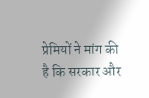प्रेमियों ने मांग की है कि सरकार और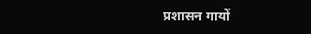प्रशासन गायों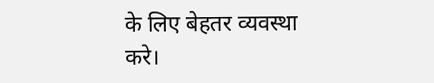के लिए बेहतर व्यवस्था करे।